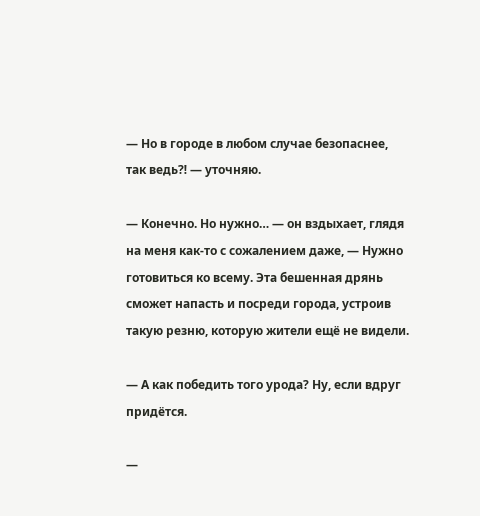— Но в городе в любом случае безопаснее, так ведь⁈ — уточняю.

— Конечно. Но нужно… — он вздыхает, глядя на меня как-то с сожалением даже, — Нужно готовиться ко всему. Эта бешенная дрянь сможет напасть и посреди города, устроив такую резню, которую жители ещё не видели.

— А как победить того урода? Ну, если вдруг придётся.

—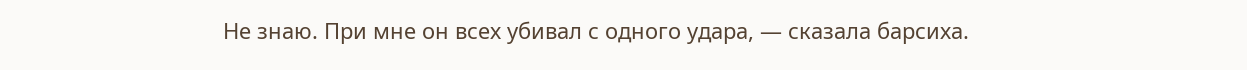Не знаю. При мне он всех убивал с одного удара, — сказала барсиха.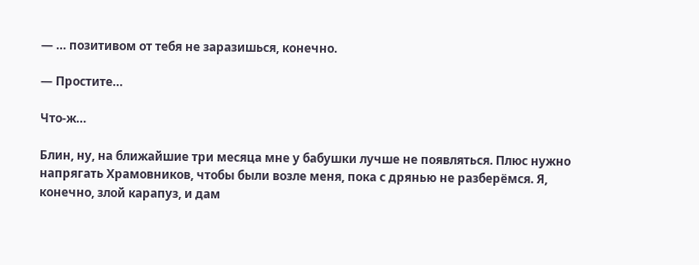— … позитивом от тебя не заразишься, конечно.

— Простите…

Что-ж…

Блин, ну, на ближайшие три месяца мне у бабушки лучше не появляться. Плюс нужно напрягать Храмовников, чтобы были возле меня, пока с дрянью не разберёмся. Я, конечно, злой карапуз, и дам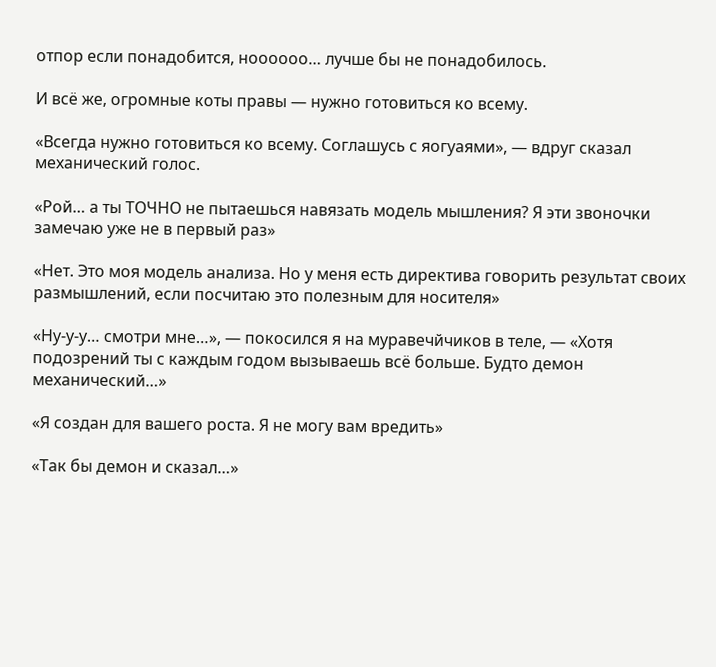отпор если понадобится, ноооооо… лучше бы не понадобилось.

И всё же, огромные коты правы — нужно готовиться ко всему.

«Всегда нужно готовиться ко всему. Соглашусь с яогуаями», — вдруг сказал механический голос.

«Рой… а ты ТОЧНО не пытаешься навязать модель мышления? Я эти звоночки замечаю уже не в первый раз»

«Нет. Это моя модель анализа. Но у меня есть директива говорить результат своих размышлений, если посчитаю это полезным для носителя»

«Ну-у-у… смотри мне…», — покосился я на муравечйчиков в теле, — «Хотя подозрений ты с каждым годом вызываешь всё больше. Будто демон механический…»

«Я создан для вашего роста. Я не могу вам вредить»

«Так бы демон и сказал…»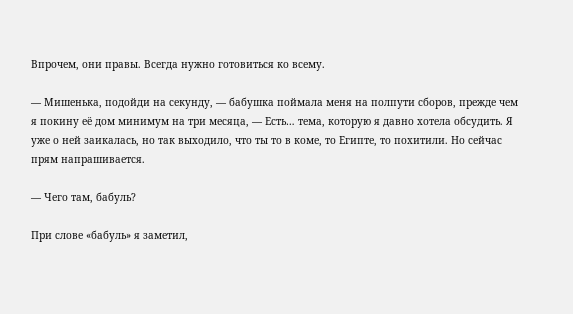Впрочем, они правы. Всегда нужно готовиться ко всему.

— Мишенька, подойди на секунду, — бабушка поймала меня на полпути сборов, прежде чем я покину её дом минимум на три месяца, — Есть… тема, которую я давно хотела обсудить. Я уже о ней заикалась, но так выходило, что ты то в коме, то Египте, то похитили. Но сейчас прям напрашивается.

— Чего там, бабуль?

При слове «бабуль» я заметил,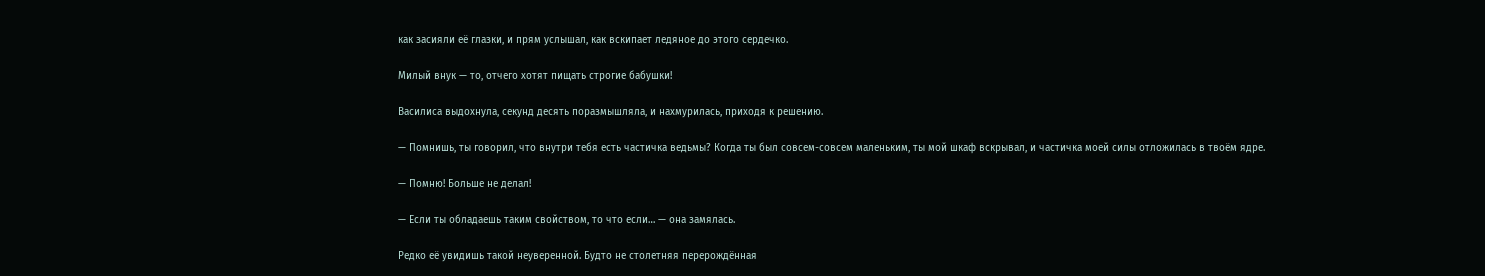как засияли её глазки, и прям услышал, как вскипает ледяное до этого сердечко.

Милый внук — то, отчего хотят пищать строгие бабушки!

Василиса выдохнула, секунд десять поразмышляла, и нахмурилась, приходя к решению.

— Помнишь, ты говорил, что внутри тебя есть частичка ведьмы? Когда ты был совсем-совсем маленьким, ты мой шкаф вскрывал, и частичка моей силы отложилась в твоём ядре.

— Помню! Больше не делал!

— Если ты обладаешь таким свойством, то что если… — она замялась.

Редко её увидишь такой неуверенной. Будто не столетняя перерождённая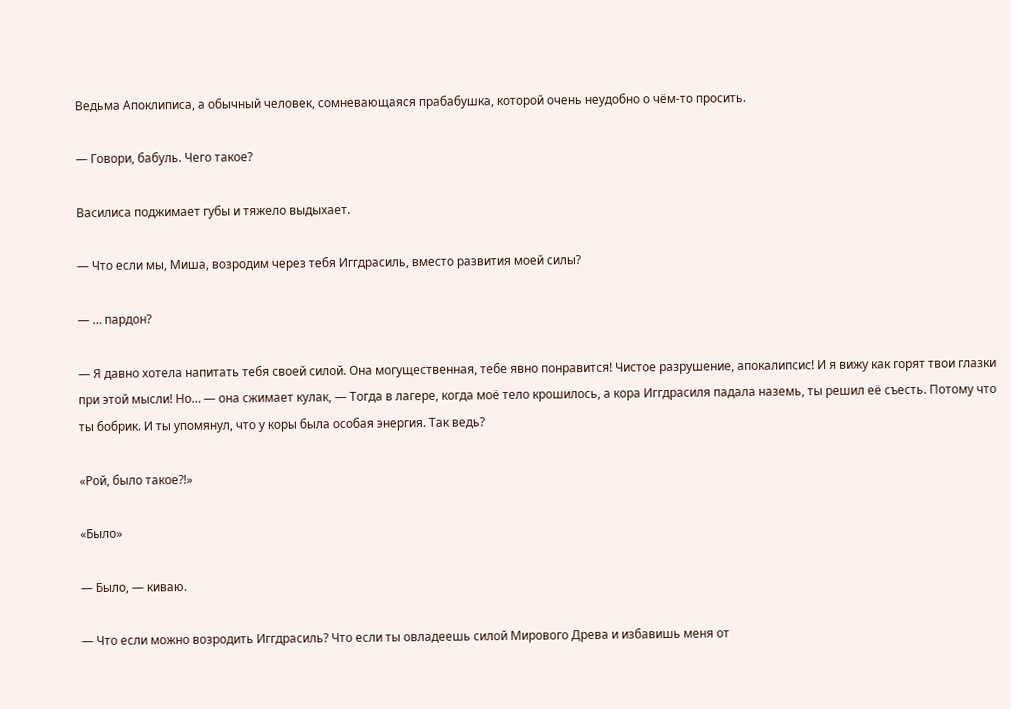Ведьма Апоклиписа, а обычный человек, сомневающаяся прабабушка, которой очень неудобно о чём-то просить.

— Говори, бабуль. Чего такое?

Василиса поджимает губы и тяжело выдыхает.

— Что если мы, Миша, возродим через тебя Иггдрасиль, вместо развития моей силы?

— … пардон?

— Я давно хотела напитать тебя своей силой. Она могущественная, тебе явно понравится! Чистое разрушение, апокалипсис! И я вижу как горят твои глазки при этой мысли! Но… — она сжимает кулак, — Тогда в лагере, когда моё тело крошилось, а кора Иггдрасиля падала наземь, ты решил её съесть. Потому что ты бобрик. И ты упомянул, что у коры была особая энергия. Так ведь?

«Рой, было такое⁈»

«Было»

— Было, — киваю.

— Что если можно возродить Иггдрасиль? Что если ты овладеешь силой Мирового Древа и избавишь меня от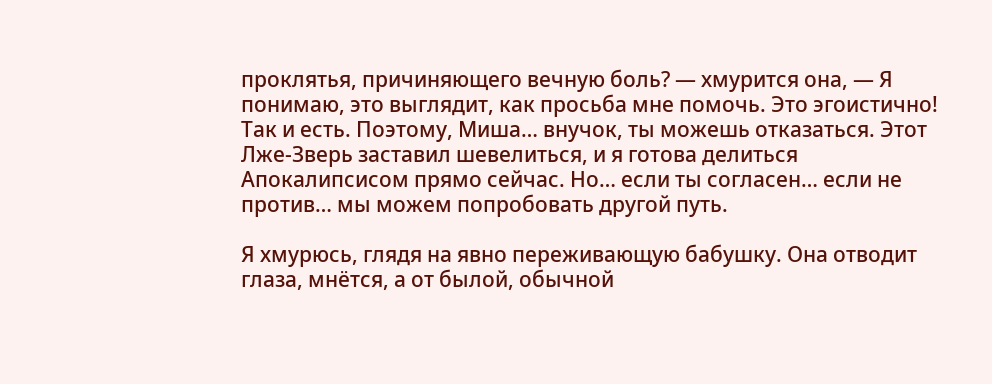проклятья, причиняющего вечную боль? — хмурится она, — Я понимаю, это выглядит, как просьба мне помочь. Это эгоистично! Так и есть. Поэтому, Миша… внучок, ты можешь отказаться. Этот Лже-Зверь заставил шевелиться, и я готова делиться Апокалипсисом прямо сейчас. Но… если ты согласен… если не против… мы можем попробовать другой путь.

Я хмурюсь, глядя на явно переживающую бабушку. Она отводит глаза, мнётся, а от былой, обычной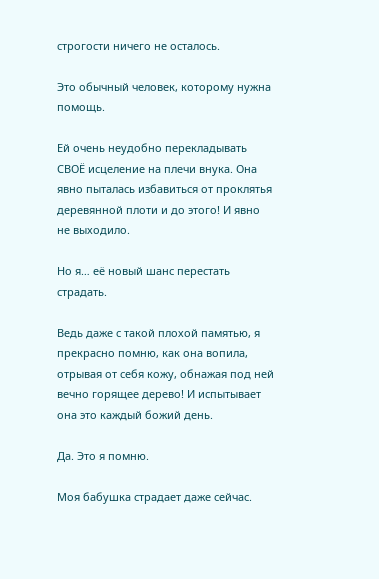строгости ничего не осталось.

Это обычный человек, которому нужна помощь.

Ей очень неудобно перекладывать СВОË исцеление на плечи внука. Она явно пыталась избавиться от проклятья деревянной плоти и до этого! И явно не выходило.

Но я… её новый шанс перестать страдать.

Ведь даже с такой плохой памятью, я прекрасно помню, как она вопила, отрывая от себя кожу, обнажая под ней вечно горящее дерево! И испытывает она это каждый божий день.

Да. Это я помню.

Моя бабушка страдает даже сейчас.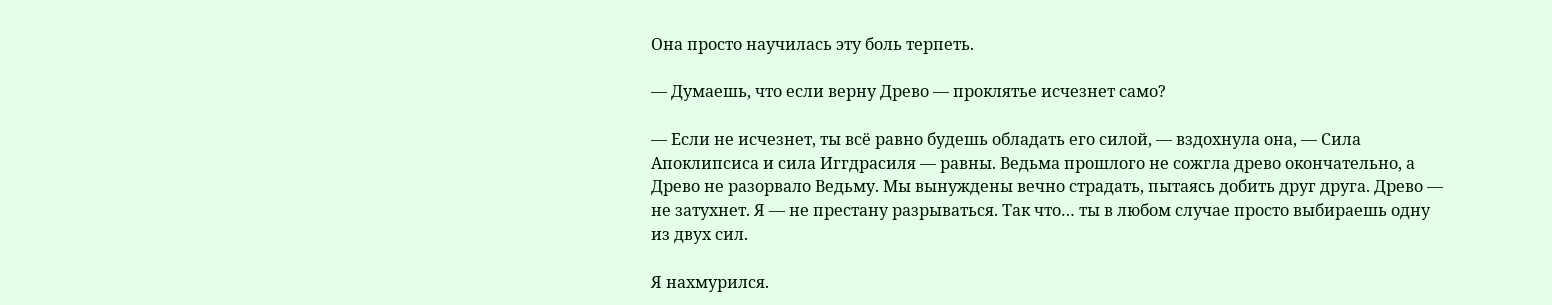Она просто научилась эту боль терпеть.

— Думаешь, что если верну Древо — проклятье исчезнет само?

— Если не исчезнет, ты всё равно будешь обладать его силой, — вздохнула она, — Сила Апоклипсиса и сила Иггдрасиля — равны. Ведьма прошлого не сожгла древо окончательно, а Древо не разорвало Ведьму. Мы вынуждены вечно страдать, пытаясь добить друг друга. Древо — не затухнет. Я — не престану разрываться. Так что… ты в любом случае просто выбираешь одну из двух сил.

Я нахмурился.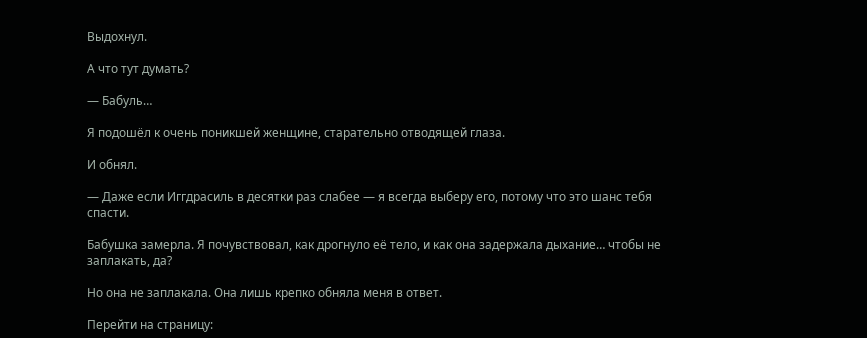Выдохнул.

А что тут думать?

— Бабуль…

Я подошёл к очень поникшей женщине, старательно отводящей глаза.

И обнял.

— Даже если Иггдрасиль в десятки раз слабее — я всегда выберу его, потому что это шанс тебя спасти.

Бабушка замерла. Я почувствовал, как дрогнуло её тело, и как она задержала дыхание… чтобы не заплакать, да?

Но она не заплакала. Она лишь крепко обняла меня в ответ.

Перейти на страницу: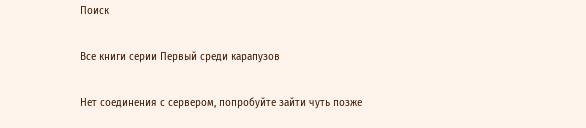Поиск

Все книги серии Первый среди карапузов

Нет соединения с сервером, попробуйте зайти чуть позже